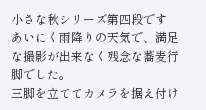小さな秋シリーズ第四段です
あいにく雨降りの天気で、満足な撮影が出来なく残念な蕎麦行脚でした。
三脚を立ててカメラを据え付け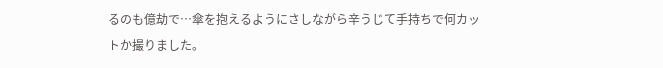るのも億劫で…傘を抱えるようにさしながら辛うじて手持ちで何カットか撮りました。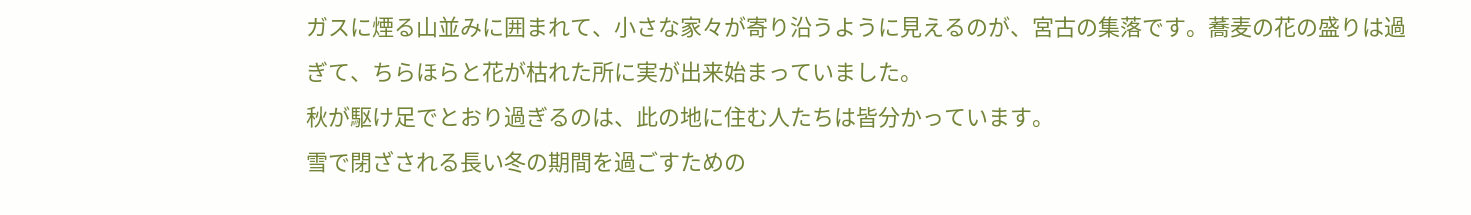ガスに煙る山並みに囲まれて、小さな家々が寄り沿うように見えるのが、宮古の集落です。蕎麦の花の盛りは過ぎて、ちらほらと花が枯れた所に実が出来始まっていました。
秋が駆け足でとおり過ぎるのは、此の地に住む人たちは皆分かっています。
雪で閉ざされる長い冬の期間を過ごすための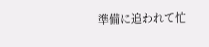準備に追われて忙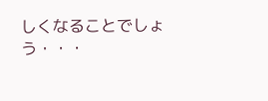しくなることでしょう・・・